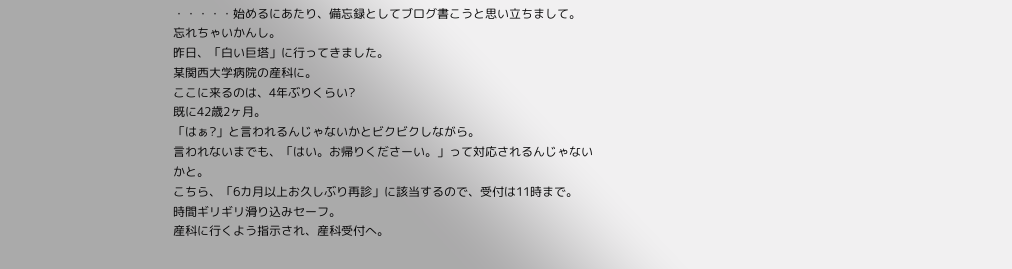・・・・・始めるにあたり、備忘録としてブログ書こうと思い立ちまして。
忘れちゃいかんし。
昨日、「白い巨塔」に行ってきました。
某関西大学病院の産科に。
ここに来るのは、4年ぶりくらい?
既に42歳2ヶ月。
「はぁ?」と言われるんじゃないかとビクビクしながら。
言われないまでも、「はい。お帰りくださーい。」って対応されるんじゃないかと。
こちら、「6カ月以上お久しぶり再診」に該当するので、受付は11時まで。
時間ギリギリ滑り込みセーフ。
産科に行くよう指示され、産科受付へ。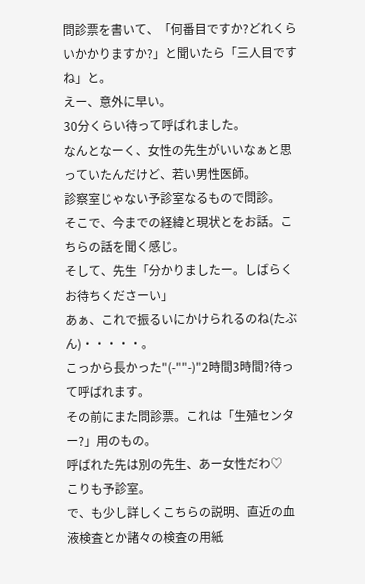問診票を書いて、「何番目ですか?どれくらいかかりますか?」と聞いたら「三人目ですね」と。
えー、意外に早い。
30分くらい待って呼ばれました。
なんとなーく、女性の先生がいいなぁと思っていたんだけど、若い男性医師。
診察室じゃない予診室なるもので問診。
そこで、今までの経緯と現状とをお話。こちらの話を聞く感じ。
そして、先生「分かりましたー。しばらくお待ちくださーい」
あぁ、これで振るいにかけられるのね(たぶん)・・・・・。
こっから長かった"(-""-)"2時間3時間?待って呼ばれます。
その前にまた問診票。これは「生殖センター?」用のもの。
呼ばれた先は別の先生、あー女性だわ♡
こりも予診室。
で、も少し詳しくこちらの説明、直近の血液検査とか諸々の検査の用紙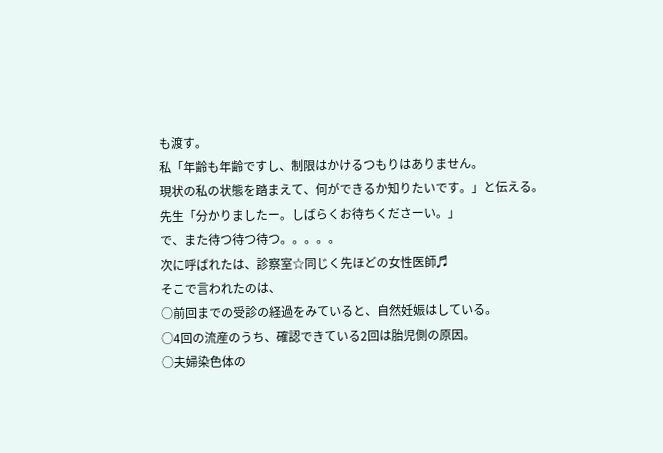も渡す。
私「年齢も年齢ですし、制限はかけるつもりはありません。
現状の私の状態を踏まえて、何ができるか知りたいです。」と伝える。
先生「分かりましたー。しばらくお待ちくださーい。」
で、また待つ待つ待つ。。。。。
次に呼ばれたは、診察室☆同じく先ほどの女性医師♬
そこで言われたのは、
○前回までの受診の経過をみていると、自然妊娠はしている。
○4回の流産のうち、確認できている2回は胎児側の原因。
○夫婦染色体の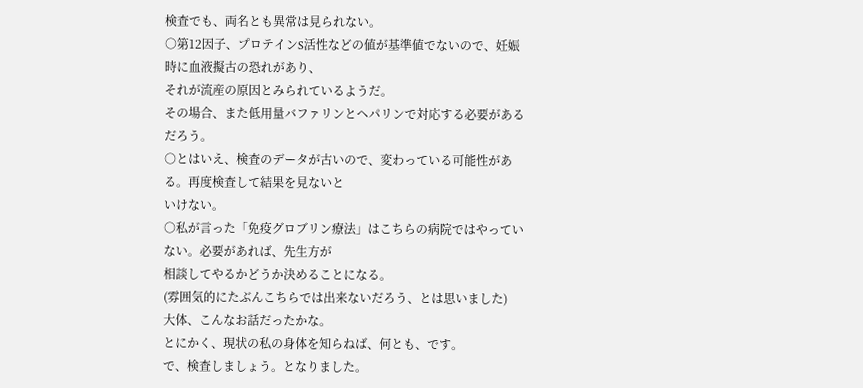検査でも、両名とも異常は見られない。
○第12因子、プロテインS活性などの値が基準値でないので、妊娠時に血液擬古の恐れがあり、
それが流産の原因とみられているようだ。
その場合、また低用量バファリンとヘパリンで対応する必要があるだろう。
○とはいえ、検査のデータが古いので、変わっている可能性がある。再度検査して結果を見ないと
いけない。
○私が言った「免疫グロブリン療法」はこちらの病院ではやっていない。必要があれば、先生方が
相談してやるかどうか決めることになる。
(雰囲気的にたぶんこちらでは出来ないだろう、とは思いました)
大体、こんなお話だったかな。
とにかく、現状の私の身体を知らねば、何とも、です。
で、検査しましょう。となりました。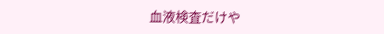血液検査だけや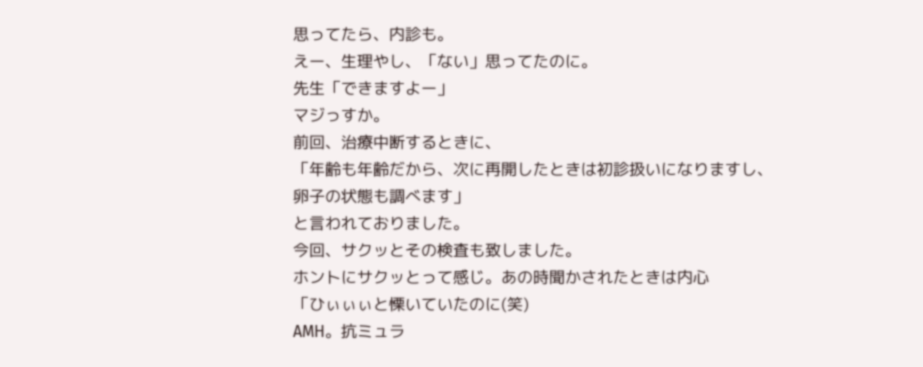思ってたら、内診も。
えー、生理やし、「ない」思ってたのに。
先生「できますよー」
マジっすか。
前回、治療中断するときに、
「年齢も年齢だから、次に再開したときは初診扱いになりますし、
卵子の状態も調べます」
と言われておりました。
今回、サクッとその検査も致しました。
ホントにサクッとって感じ。あの時聞かされたときは内心
「ひぃぃぃと慄いていたのに(笑)
AMH。抗ミュラ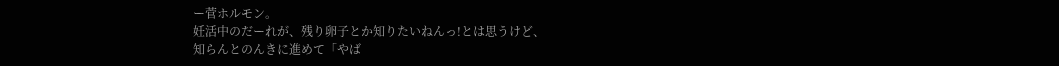ー菅ホルモン。
妊活中のだーれが、残り卵子とか知りたいねんっ!とは思うけど、
知らんとのんきに進めて「やば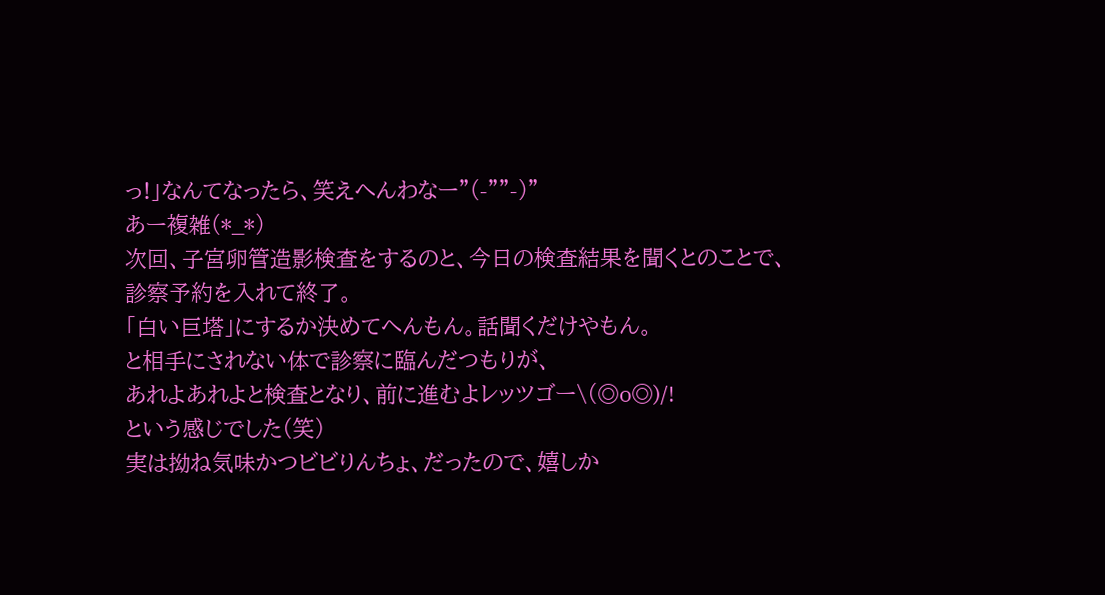っ!」なんてなったら、笑えへんわなー"(-""-)"
あー複雑(*_*)
次回、子宮卵管造影検査をするのと、今日の検査結果を聞くとのことで、
診察予約を入れて終了。
「白い巨塔」にするか決めてへんもん。話聞くだけやもん。
と相手にされない体で診察に臨んだつもりが、
あれよあれよと検査となり、前に進むよレッツゴー\(◎o◎)/!
という感じでした(笑)
実は拗ね気味かつビビりんちょ、だったので、嬉しか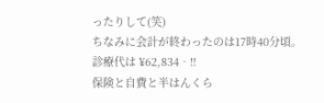ったりして(笑)
ちなみに会計が終わったのは17時40分頃。
診療代は ¥62,834‐!!
保険と自費と半はんくら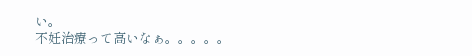い。
不妊治療って高いなぁ。。。。。